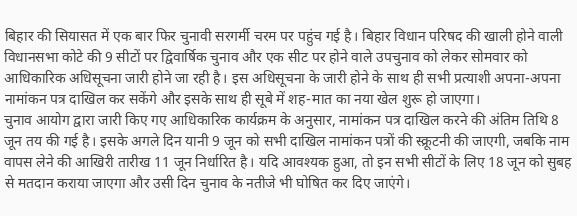बिहार की सियासत में एक बार फिर चुनावी सरगर्मी चरम पर पहुंच गई है। बिहार विधान परिषद की खाली होने वाली विधानसभा कोटे की 9 सीटों पर द्विवार्षिक चुनाव और एक सीट पर होने वाले उपचुनाव को लेकर सोमवार को आधिकारिक अधिसूचना जारी होने जा रही है। इस अधिसूचना के जारी होने के साथ ही सभी प्रत्याशी अपना-अपना नामांकन पत्र दाखिल कर सकेंगे और इसके साथ ही सूबे में शह-मात का नया खेल शुरू हो जाएगा।
चुनाव आयोग द्वारा जारी किए गए आधिकारिक कार्यक्रम के अनुसार, नामांकन पत्र दाखिल करने की अंतिम तिथि 8 जून तय की गई है। इसके अगले दिन यानी 9 जून को सभी दाखिल नामांकन पत्रों की स्क्रूटनी की जाएगी, जबकि नाम वापस लेने की आखिरी तारीख 11 जून निर्धारित है। यदि आवश्यक हुआ, तो इन सभी सीटों के लिए 18 जून को सुबह से मतदान कराया जाएगा और उसी दिन चुनाव के नतीजे भी घोषित कर दिए जाएंगे।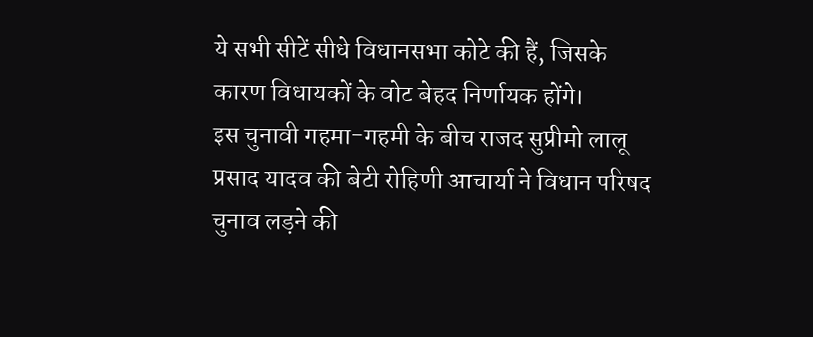ये सभी सीटें सीधे विधानसभा कोटे की हैं, जिसके कारण विधायकों के वोट बेहद निर्णायक होंगे।
इस चुनावी गहमा-गहमी के बीच राजद सुप्रीमो लालू प्रसाद यादव की बेटी रोहिणी आचार्या ने विधान परिषद चुनाव लड़ने की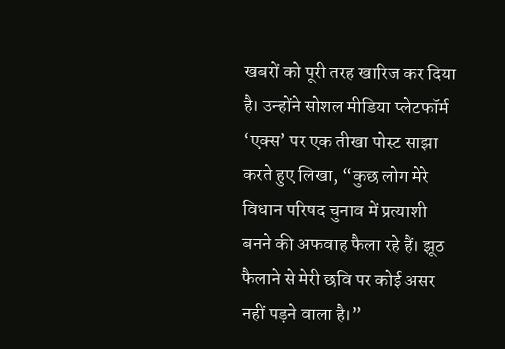खबरों को पूरी तरह खारिज कर दिया है। उन्होंने सोशल मीडिया प्लेटफॉर्म ‘एक्स’ पर एक तीखा पोस्ट साझा करते हुए लिखा, “कुछ लोग मेरे विधान परिषद चुनाव में प्रत्याशी बनने की अफवाह फैला रहे हैं। झूठ फैलाने से मेरी छवि पर कोई असर नहीं पड़ने वाला है।”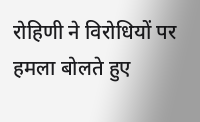रोहिणी ने विरोधियों पर हमला बोलते हुए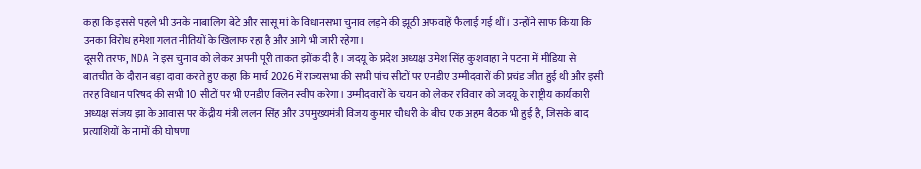कहा कि इससे पहले भी उनके नाबालिग बेटे और सासू मां के विधानसभा चुनाव लड़ने की झूठी अफवाहें फैलाई गई थीं। उन्होंने साफ किया कि उनका विरोध हमेशा गलत नीतियों के खिलाफ रहा है और आगे भी जारी रहेगा।
दूसरी तरफ, NDA ने इस चुनाव को लेकर अपनी पूरी ताकत झोंक दी है। जदयू के प्रदेश अध्यक्ष उमेश सिंह कुशवाहा ने पटना में मीडिया से बातचीत के दौरान बड़ा दावा करते हुए कहा कि मार्च 2026 में राज्यसभा की सभी पांच सीटों पर एनडीए उम्मीदवारों की प्रचंड जीत हुई थी और इसी तरह विधान परिषद की सभी 10 सीटों पर भी एनडीए क्लिन स्वीप करेगा। उम्मीदवारों के चयन को लेकर रविवार को जदयू के राष्ट्रीय कार्यकारी अध्यक्ष संजय झा के आवास पर केंद्रीय मंत्री ललन सिंह और उपमुख्यमंत्री विजय कुमार चौधरी के बीच एक अहम बैठक भी हुई है, जिसके बाद प्रत्याशियों के नामों की घोषणा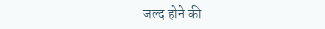जल्द होने की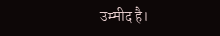उम्मीद है।